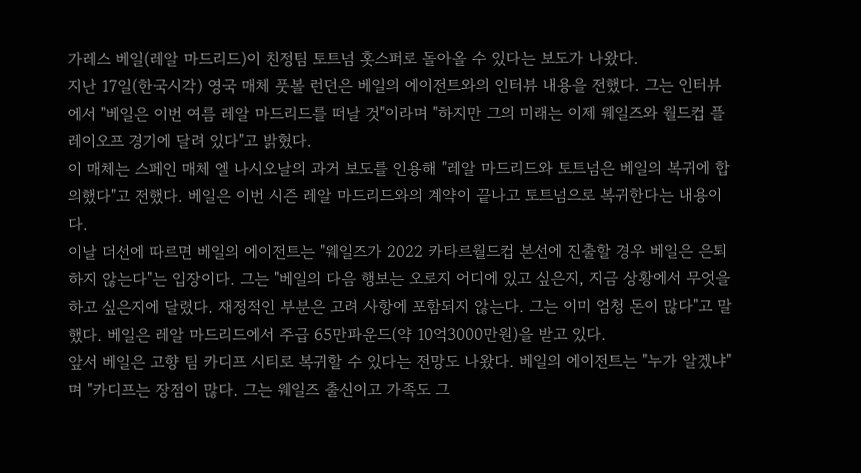가레스 베일(레알 마드리드)이 친정팀 토트넘 홋스퍼로 돌아올 수 있다는 보도가 나왔다.
지난 17일(한국시각) 영국 매체 풋볼 런던은 베일의 에이전트와의 인터뷰 내용을 전했다. 그는 인터뷰에서 "베일은 이번 여름 레알 마드리드를 떠날 것"이라며 "하지만 그의 미래는 이제 웨일즈와 월드컵 플레이오프 경기에 달려 있다"고 밝혔다.
이 매체는 스페인 매체 엘 나시오날의 과거 보도를 인용해 "레알 마드리드와 토트넘은 베일의 복귀에 합의했다"고 전했다. 베일은 이번 시즌 레알 마드리드와의 계약이 끝나고 토트넘으로 복귀한다는 내용이다.
이날 더선에 따르면 베일의 에이전트는 "웨일즈가 2022 카타르월드컵 본선에 진출할 경우 베일은 은퇴하지 않는다"는 입장이다. 그는 "베일의 다음 행보는 오로지 어디에 있고 싶은지, 지금 상황에서 무엇을 하고 싶은지에 달렸다. 재정적인 부분은 고려 사항에 포함되지 않는다. 그는 이미 엄청 돈이 많다"고 말했다. 베일은 레알 마드리드에서 주급 65만파운드(약 10억3000만원)을 받고 있다.
앞서 베일은 고향 팀 카디프 시티로 복귀할 수 있다는 전망도 나왔다. 베일의 에이전트는 "누가 알겠냐"며 "카디프는 장점이 많다. 그는 웨일즈 출신이고 가족도 그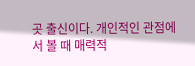곳 출신이다. 개인적인 관점에서 볼 때 매력적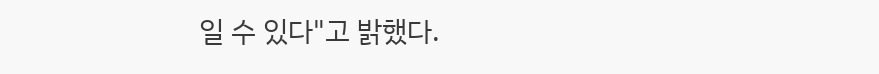일 수 있다"고 밝했다.